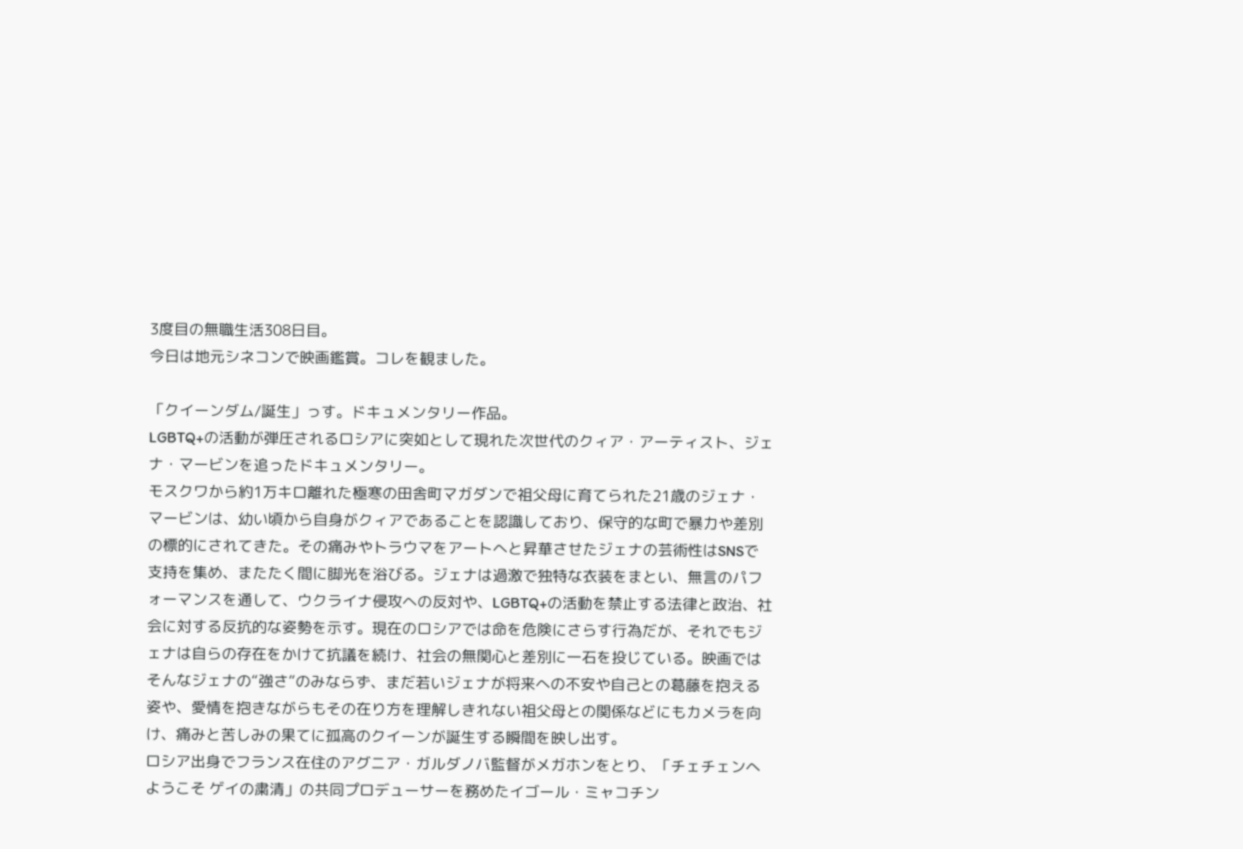3度目の無職生活308日目。
今日は地元シネコンで映画鑑賞。コレを観ました。

「クイーンダム/誕生」っす。ドキュメンタリー作品。
LGBTQ+の活動が弾圧されるロシアに突如として現れた次世代のクィア・アーティスト、ジェナ・マービンを追ったドキュメンタリー。
モスクワから約1万キロ離れた極寒の田舎町マガダンで祖父母に育てられた21歳のジェナ・マービンは、幼い頃から自身がクィアであることを認識しており、保守的な町で暴力や差別の標的にされてきた。その痛みやトラウマをアートへと昇華させたジェナの芸術性はSNSで支持を集め、またたく間に脚光を浴びる。ジェナは過激で独特な衣装をまとい、無言のパフォーマンスを通して、ウクライナ侵攻への反対や、LGBTQ+の活動を禁止する法律と政治、社会に対する反抗的な姿勢を示す。現在のロシアでは命を危険にさらす行為だが、それでもジェナは自らの存在をかけて抗議を続け、社会の無関心と差別に一石を投じている。映画ではそんなジェナの“強さ”のみならず、まだ若いジェナが将来への不安や自己との葛藤を抱える姿や、愛情を抱きながらもその在り方を理解しきれない祖父母との関係などにもカメラを向け、痛みと苦しみの果てに孤高のクイーンが誕生する瞬間を映し出す。
ロシア出身でフランス在住のアグニア・ガルダノバ監督がメガホンをとり、「チェチェンへようこそ ゲイの粛清」の共同プロデューサーを務めたイゴール・ミャコチン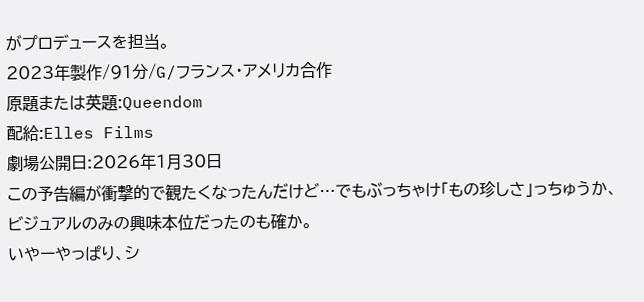がプロデュースを担当。
2023年製作/91分/G/フランス・アメリカ合作
原題または英題:Queendom
配給:Elles Films
劇場公開日:2026年1月30日
この予告編が衝撃的で観たくなったんだけど…でもぶっちゃけ「もの珍しさ」っちゅうか、ビジュアルのみの興味本位だったのも確か。
いやーやっぱり、シ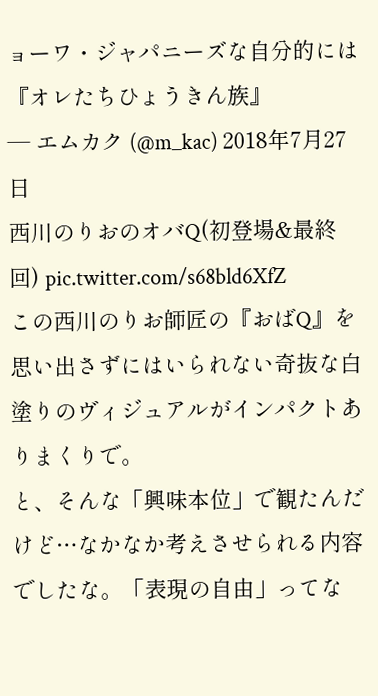ョーワ・ジャパニーズな自分的には
『オレたちひょうきん族』
— エムカク (@m_kac) 2018年7月27日
西川のりおのオバQ(初登場&最終回) pic.twitter.com/s68bld6XfZ
この西川のりお師匠の『おばQ』を思い出さずにはいられない奇抜な白塗りのヴィジュアルがインパクトありまくりで。
と、そんな「興味本位」で観たんだけど…なかなか考えさせられる内容でしたな。「表現の自由」ってな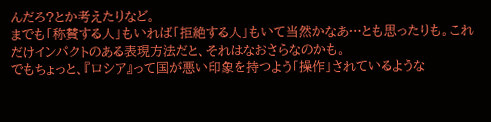んだろ?とか考えたりなど。
までも「称賛する人」もいれば「拒絶する人」もいて当然かなあ…とも思ったりも。これだけインパクトのある表現方法だと、それはなおさらなのかも。
でもちょっと、『ロシア』って国が悪い印象を持つよう「操作」されているような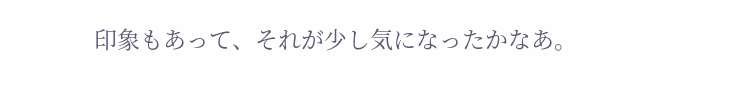印象もあって、それが少し気になったかなあ。